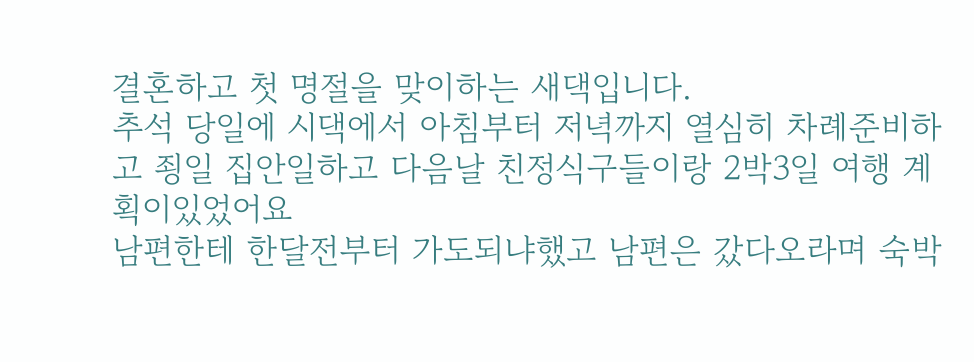결혼하고 첫 명절을 맞이하는 새댁입니다.
추석 당일에 시댁에서 아침부터 저녁까지 열심히 차례준비하고 죙일 집안일하고 다음날 친정식구들이랑 2박3일 여행 계획이있었어요
남편한테 한달전부터 가도되냐했고 남편은 갔다오라며 숙박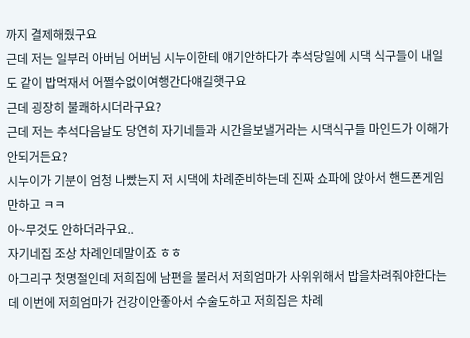까지 결제해줬구요
근데 저는 일부러 아버님 어버님 시누이한테 얘기안하다가 추석당일에 시댁 식구들이 내일도 같이 밥먹재서 어쩔수없이여행간다얘길햇구요
근데 굉장히 불쾌하시더라구요?
근데 저는 추석다음날도 당연히 자기네들과 시간을보낼거라는 시댁식구들 마인드가 이해가안되거든요?
시누이가 기분이 엄청 나빴는지 저 시댁에 차례준비하는데 진짜 쇼파에 앉아서 핸드폰게임만하고 ㅋㅋ
아~무것도 안하더라구요..
자기네집 조상 차례인데말이죠 ㅎㅎ
아그리구 첫명절인데 저희집에 남편을 불러서 저희엄마가 사위위해서 밥을차려줘야한다는데 이번에 저희엄마가 건강이안좋아서 수술도하고 저희집은 차례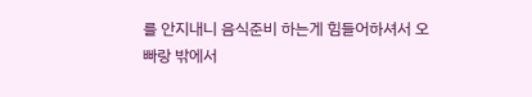를 안지내니 음식준비 하는게 힘들어하셔서 오빠랑 밖에서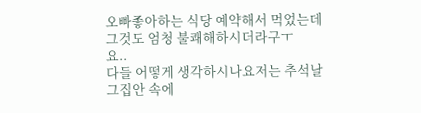오빠좋아하는 식당 예약해서 먹었는데 그것도 엄청 불쾌해하시더라구ㅜ
요..
다들 어떻게 생각하시나요저는 추석날 그집안 속에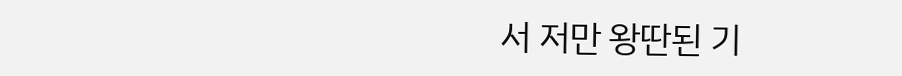서 저만 왕딴된 기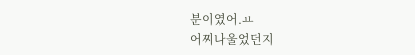분이였어.ㅛ
어찌나울었던지